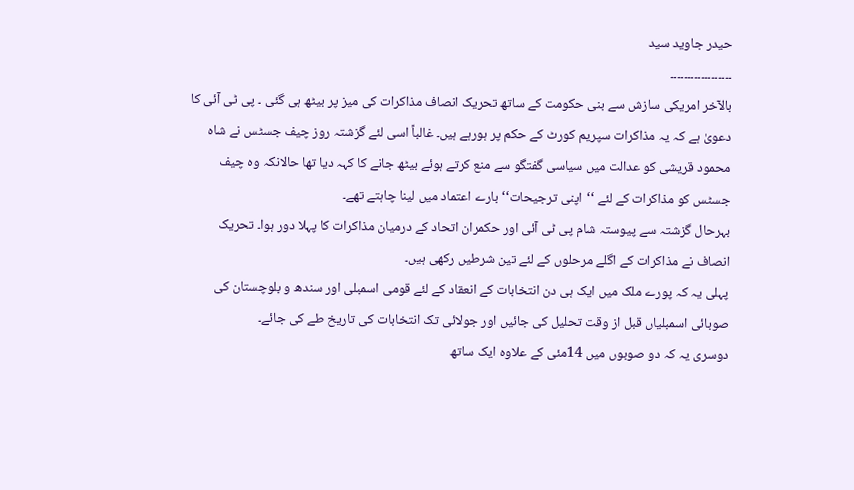حیدر جاوید سید
۔۔۔۔۔۔۔۔۔۔۔۔۔۔۔۔۔۔
بالآخر امریکی سازش سے بنی حکومت کے ساتھ تحریک انصاف مذاکرات کی میز پر بیٹھ ہی گئی ۔ پی ٹی آئی کا دعویٰ ہے کہ یہ مذاکرات سپریم کورٹ کے حکم پر ہورہے ہیں۔ غالباً اسی لئے گزشتہ روز چیف جسٹس نے شاہ محمود قریشی کو عدالت میں سیاسی گفتگو سے منع کرتے ہوئے بیٹھ جانے کا کہہ دیا تھا حالانکہ وہ چیف جسٹس کو مذاکرات کے لئے ‘‘اپنی ترجیحات‘‘ بارے اعتماد میں لینا چاہتے تھے۔
بہرحال گزشتہ سے پیوستہ شام پی ٹی آئی اور حکمران اتحاد کے درمیان مذاکرات کا پہلا دور ہوا۔ تحریک انصاف نے مذاکرات کے اگلے مرحلوں کے لئے تین شرطیں رکھی ہیں۔
پہلی یہ کہ پورے ملک میں ایک ہی دن انتخابات کے انعقاد کے لئے قومی اسمبلی اور سندھ و بلوچستان کی صوبائی اسمبلیاں قبل از وقت تحلیل کی جائیں اور جولائی تک انتخابات کی تاریخ طے کی جائے۔
دوسری یہ کہ دو صوبوں میں 14مئی کے علاوہ ایک ساتھ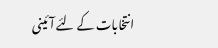انتخابات کے لئے آئینی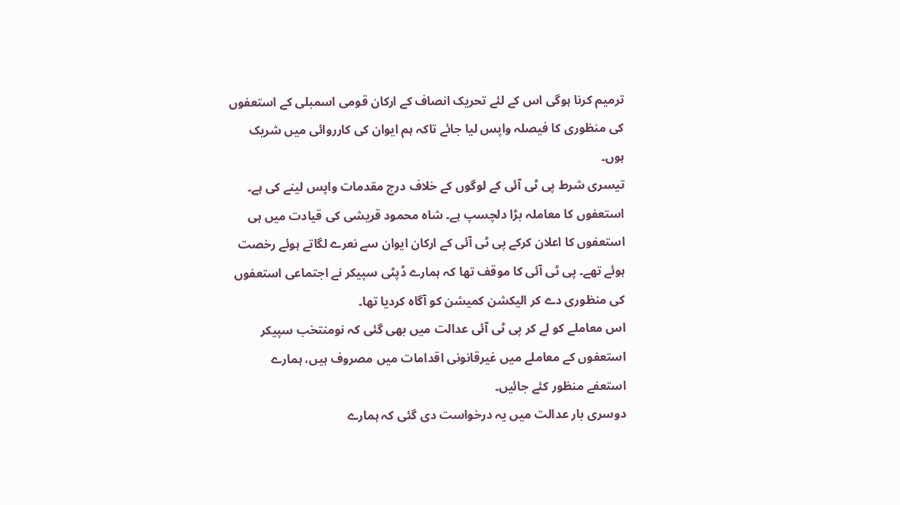ترمیم کرنا ہوگی اس کے لئے تحریک انصاف کے ارکان قومی اسمبلی کے استعفوں کی منظوری کا فیصلہ واپس لیا جائے تاکہ ہم ایوان کی کارروائی میں شریک ہوں۔
تیسری شرط پی ٹی آئی کے لوگوں کے خلاف درج مقدمات واپس لینے کی ہے۔
استعفوں کا معاملہ بڑا دلچسپ ہے۔ شاہ محمود قریشی کی قیادت میں ہی استعفوں کا اعلان کرکے پی ٹی آئی کے ارکان ایوان سے نعرے لگاتے ہوئے رخصت ہوئے تھے۔ پی ٹی آئی کا موقف تھا کہ ہمارے ڈپٹی سپیکر نے اجتماعی استعفوں کی منظوری دے کر الیکشن کمیشن کو آگاہ کردیا تھا۔
اس معاملے کو لے کر پی ٹی آئی عدالت میں بھی گئی کہ نومنتخب سپیکر استعفوں کے معاملے میں غیرقانونی اقدامات میں مصروف ہیں، ہمارے استعفے منظور کئے جائیں۔
دوسری بار عدالت میں یہ درخواست دی گئی کہ ہمارے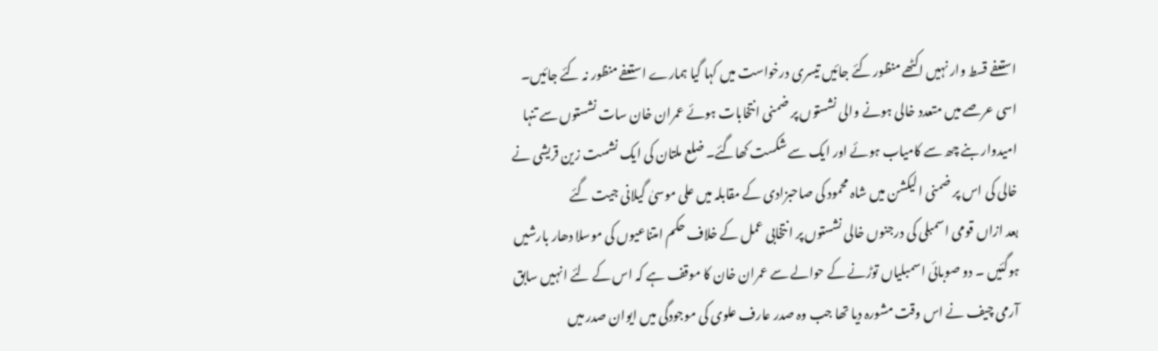استعفے قسط وار نہیں اکٹھے منظور کئے جائیں تیسری درخواست میں کہا گیا ہمارے استعفے منظور نہ کئے جائیں۔
اسی عرصے میں متعدد خالی ہونے والی نشستوں پر ضمنی انتخابات ہوئے عمران خان سات نشستوں سے تنہا امیدوار بنے چھ سے کامیاب ہوئے اور ایک سے شکست کھاگئے۔ ضلع ملتان کی ایک نشست زین قریشی نے خالی کی اس پر ضمنی الیکشن میں شاہ محمود کی صاحبزادی کے مقابلہ میں علی موسیٰ گیلانی جیت گئے
بعد ازاں قومی اسمبلی کی درجنوں خالی نشستوں پر انتخابی عمل کے خلاف حکم امتناعیوں کی موسلا دھار بارشیں ہوگئیں ۔ دو صوبائی اسمبلیاں توڑنے کے حوالے سے عمران خان کا موقف ہے کہ اس کے لئے انہیں سابق آرمی چیف نے اس وقت مشورہ دیا تھا جب وہ صدر عارف علوی کی موجودگی میں ایوان صدر میں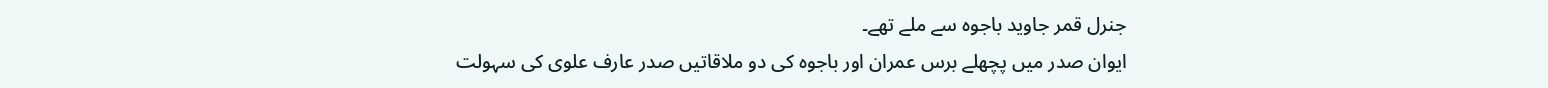جنرل قمر جاوید باجوہ سے ملے تھے۔
ایوان صدر میں پچھلے برس عمران اور باجوہ کی دو ملاقاتیں صدر عارف علوی کی سہولت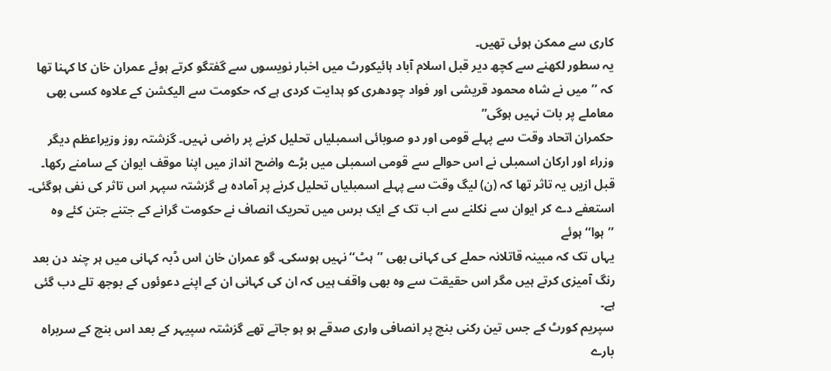کاری سے ممکن ہوئی تھیں۔
یہ سطور لکھنے سے کچھ دیر قبل اسلام آباد ہائیکورٹ میں اخبار نویسوں سے گفتگو کرتے ہوئے عمران خان کا کہنا تھا کہ ’’میں نے شاہ محمود قریشی اور فواد چودھری کو ہدایت کردی ہے کہ حکومت سے الیکشن کے علاوہ کسی بھی معاملے پر بات نہیں ہوگی”
حکمران اتحاد وقت سے پہلے قومی اور دو صوبائی اسمبلیاں تحلیل کرنے پر راضی نہیں۔ گزشتہ روز وزیراعظم دیگر وزراء اور ارکان اسمبلی نے اس حوالے سے قومی اسمبلی میں بڑے واضح انداز میں اپنا موقف ایوان کے سامنے رکھا۔
قبل ازیں یہ تاثر تھا کہ (ن) لیگ وقت سے پہلے اسمبلیاں تحلیل کرنے پر آمادہ ہے گزشتہ سپہر اس تاثر کی نفی ہوگئی۔ استعفے دے کر ایوان سے نکلنے سے اب تک کے ایک برس میں تحریک انصاف نے حکومت گرانے کے جتنے جتن کئے وہ ’’ہوا‘‘ ہوئے
یہاں تک کہ مبینہ قاتلانہ حملے کی کہانی بھی ’’ہٹ‘‘ نہیں ہوسکی۔ گو عمران خان اس ڈبہ کہانی میں ہر چند دن بعد رنگ آمیزی کرتے ہیں مگر اس حقیقت سے وہ بھی واقف ہیں کہ ان کی کہانی ان کے اپنے دعوئوں کے بوجھ تلے دب گئی ہے۔
سپریم کورٹ کے جس تین رکنی بنچ پر انصافی واری صدقے ہو ہو جاتے تھے گزشتہ سپیہر کے بعد اس بنچ کے سربراہ بارے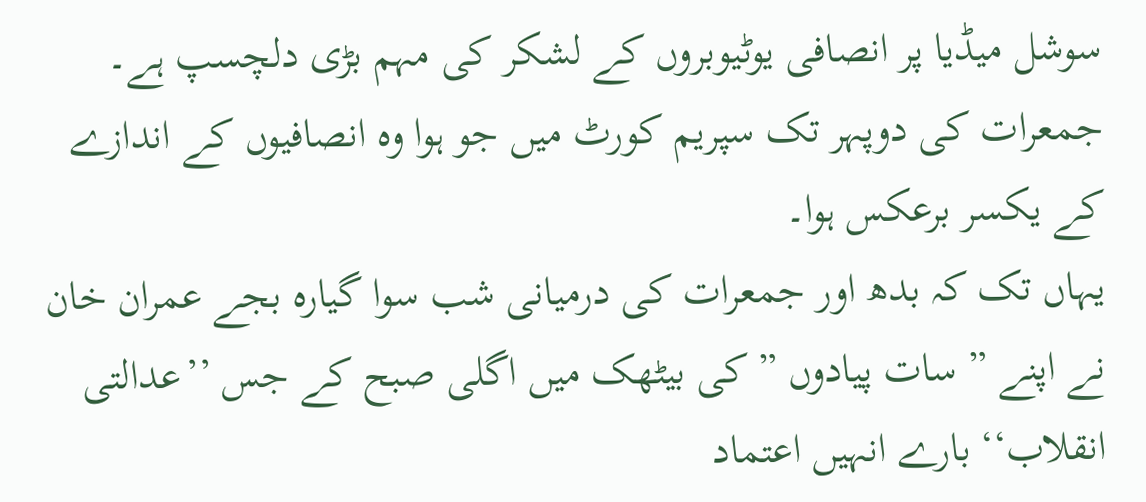سوشل میڈیا پر انصافی یوٹیوبروں کے لشکر کی مہم بڑی دلچسپ ہے۔ جمعرات کی دوپہر تک سپریم کورٹ میں جو ہوا وہ انصافیوں کے اندازے کے یکسر برعکس ہوا۔
یہاں تک کہ بدھ اور جمعرات کی درمیانی شب سوا گیارہ بجے عمران خان نے اپنے ” سات پیادوں ” کی بیٹھک میں اگلی صبح کے جس ’’عدالتی انقلاب‘‘ بارے انہیں اعتماد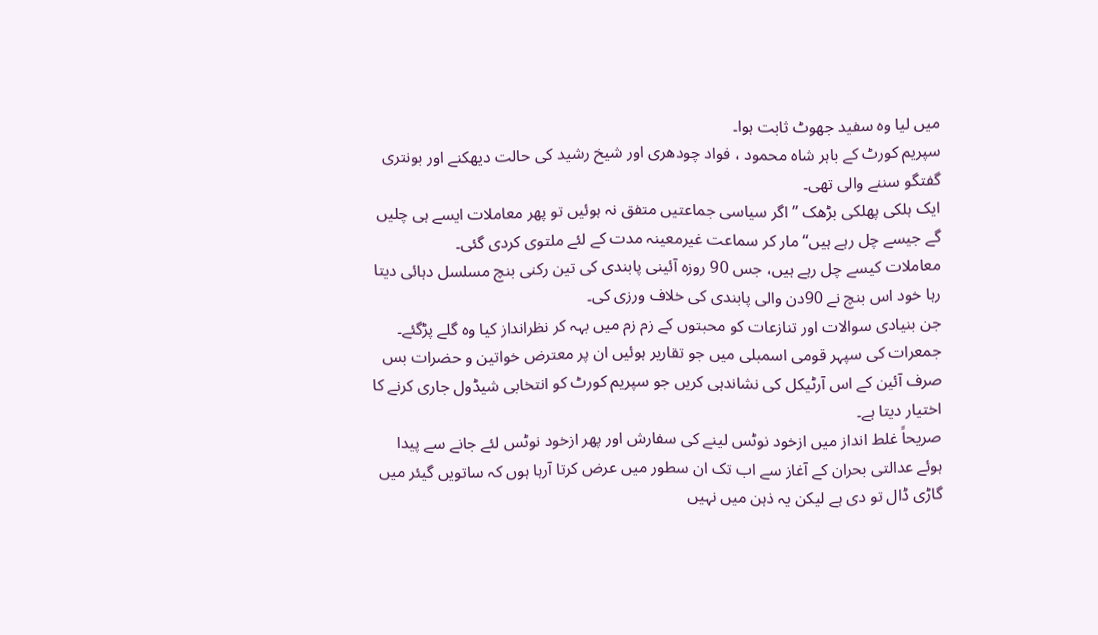میں لیا وہ سفید جھوٹ ثابت ہوا۔
سپریم کورٹ کے باہر شاہ محمود ، فواد چودھری اور شیخ رشید کی حالت دیھکنے اور بونتری گفتگو سننے والی تھی۔
ایک ہلکی پھلکی بڑھک ’’اگر سیاسی جماعتیں متفق نہ ہوئیں تو پھر معاملات ایسے ہی چلیں گے جیسے چل رہے ہیں‘‘ مار کر سماعت غیرمعینہ مدت کے لئے ملتوی کردی گئی۔
معاملات کیسے چل رہے ہیں، جس 90 روزہ آئینی پابندی کی تین رکنی بنچ مسلسل دہائی دیتا رہا خود اس بنچ نے 90دن والی پابندی کی خلاف ورزی کی۔
جن بنیادی سوالات اور تنازعات کو محبتوں کے زم زم میں بہہ کر نظرانداز کیا وہ گلے پڑگئے۔
جمعرات کی سپہر قومی اسمبلی میں جو تقاریر ہوئیں ان پر معترض خواتین و حضرات بس صرف آئین کے اس آرٹیکل کی نشاندہی کریں جو سپریم کورٹ کو انتخابی شیڈول جاری کرنے کا اختیار دیتا ہے۔
صریحاً غلط انداز میں ازخود نوٹس لینے کی سفارش اور پھر ازخود نوٹس لئے جانے سے پیدا ہوئے عدالتی بحران کے آغاز سے اب تک ان سطور میں عرض کرتا آرہا ہوں کہ ساتویں گیئر میں گاڑی ڈال تو دی ہے لیکن یہ ذہن میں نہیں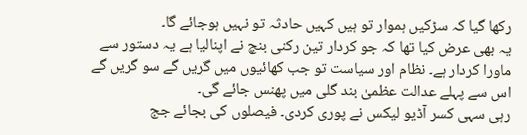رکھا گیا کہ سڑکیں ہموار تو ہیں کہیں حادثہ تو نہیں ہوجائے گا۔
یہ بھی عرض کیا تھا کہ جو کردار تین رکنی بنچ نے اپنالیا ہے یہ دستور سے ماورا کردار ہے۔ نظام اور سیاست تو جب کھائیوں میں گریں گے سو گریں گے اس سے پہلے عدالت عظمیٰ بند گلی میں پھنس جائے گی۔
رہی سہی کسر آڈیو لیکس نے پوری کردی۔ فیصلوں کی بجائے جج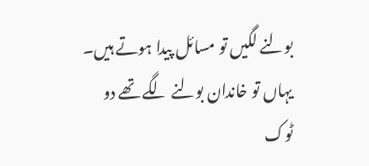بولنے لگیں تو مسائل پیدا ہوتے ہیں۔
یہاں تو خاندان بولنے لگے تھے دو ٹوک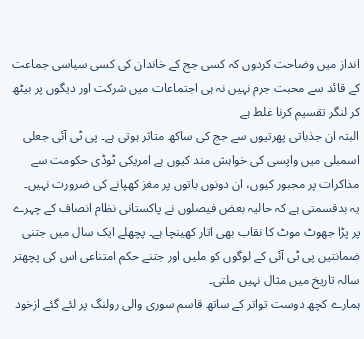انداز میں وضاحت کردوں کہ کسی جج کے خاندان کی کسی سیاسی جماعت کے قائد سے محبت جرم نہیں نہ ہی اجتماعات میں شرکت اور دیگوں پر بیٹھ کر لنگر تقسیم کرنا غلط ہے
البتہ ان جذباتی پھرتیوں سے جج کی ساکھ متاثر ہوتی ہے۔ پی ٹی آئی جعلی اسمبلی میں واپسی کی خواہش مند کیوں ہے امریکی ٹوڈی حکومت سے مذاکرات پر مجبور کیوں، ان دونوں باتوں پر مغز کھپانے کی ضرورت نہیں۔
یہ بدقسمتی ہے کہ حالیہ بعض فیصلوں نے پاکستانی نظام انصاف کے چہرے پر پڑا جھوٹ موٹ کا نقاب بھی اتار کھینچا ہے۔ پچھلے ایک سال میں جتنی ضمانتیں پی ٹی آئی کے لوگوں کو ملیں اور جتنے حکم امتناعی اس کی پچھتر سالہ تاریخ میں مثال نہیں ملتی۔
ہمارے کچھ دوست تواتر کے ساتھ قاسم سوری والی رولنگ پر لئے گئے ازخود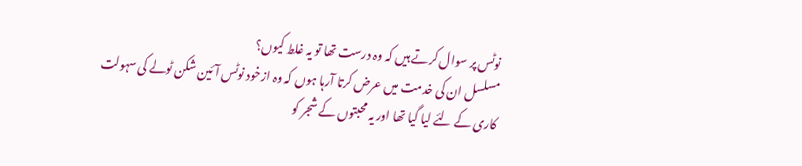نوٹس پر سوال کرتے ہیں کہ وہ درست تھا تو یہ غلط کیوں؟
مسلسل ان کی خدمت میں عرض کرتا آرہا ہوں کہ وہ ازخود نوٹس آئین شکن ٹولے کی سہولت کاری کے لئے لیا گیا تھا اور یہ محبتوں کے شجر کو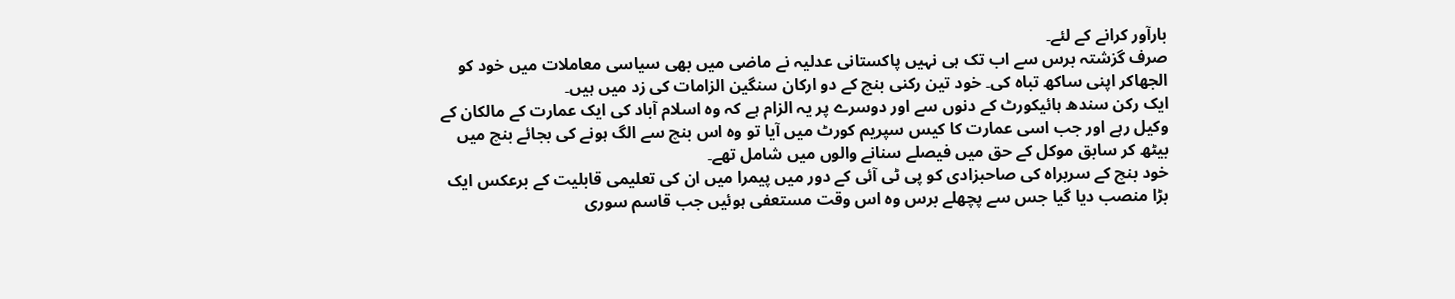بارآور کرانے کے لئے۔
صرف گزشتہ برس سے اب تک ہی نہیں پاکستانی عدلیہ نے ماضی میں بھی سیاسی معاملات میں خود کو الجھاکر اپنی ساکھ تباہ کی۔ خود تین رکنی بنچ کے دو ارکان سنگین الزامات کی زد میں ہیں۔
ایک رکن سندھ ہائیکورٹ کے دنوں سے اور دوسرے پر یہ الزام ہے کہ وہ اسلام آباد کی ایک عمارت کے مالکان کے وکیل رہے اور جب اسی عمارت کا کیس سپریم کورٹ میں آیا تو وہ اس بنچ سے الگ ہونے کی بجائے بنچ میں بیٹھ کر سابق موکل کے حق میں فیصلے سنانے والوں میں شامل تھے۔
خود بنچ کے سربراہ کی صاحبزادی کو پی ٹی آئی کے دور میں پیمرا میں ان کی تعلیمی قابلیت کے برعکس ایک بڑا منصب دیا گیا جس سے پچھلے برس وہ اس وقت مستعفی ہوئیں جب قاسم سوری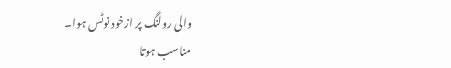والی رولنگ پر ازخود نوٹس ہوا۔
مناسب ہوتا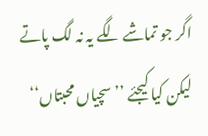اگر جو تماشے لگے یہ نہ لگ پاتے لیکن کیا کیجئے ’’سچیاں محبتاں‘‘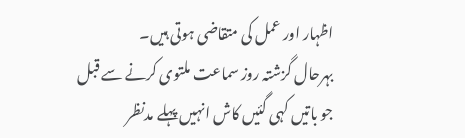اظہار اور عمل کی متقاضی ہوتی ہیں۔
بہرحال گزشتہ روز سماعت ملتوی کرنے سے قبل جو باتیں کہی گئیں کاش انہیں پہلے مدنظر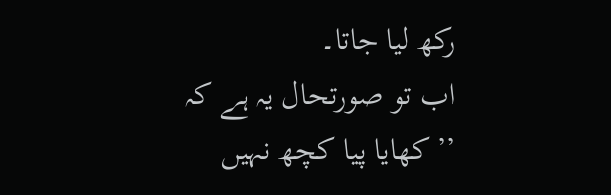رکھ لیا جاتا۔
اب تو صورتحال یہ ہے کہ ’’کھایا پیا کچھ نہیں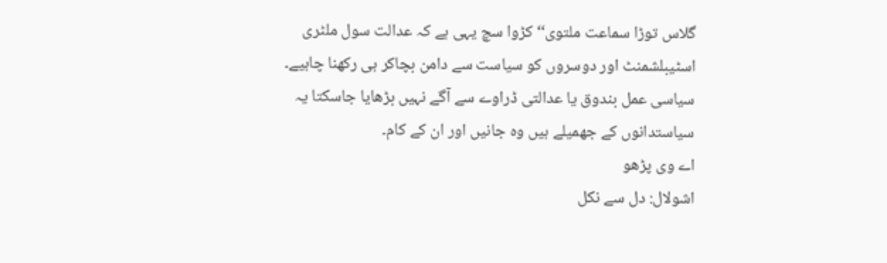گلاس توڑا سماعت ملتوی‘‘ کڑوا سچ یہی ہے کہ عدالت سول ملٹری اسٹیبلشمنٹ اور دوسروں کو سیاست سے دامن بچاکر ہی رکھنا چاہیے۔
سیاسی عمل بندوق یا عدالتی ڈراوے سے آگے نہیں بڑھایا جاسکتا یہ سیاستدانوں کے جھمیلے ہیں وہ جانیں اور ان کے کام۔
اے وی پڑھو
اشولال: دل سے نکل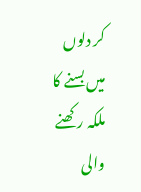کر دلوں میں بسنے کا ملکہ رکھنے والی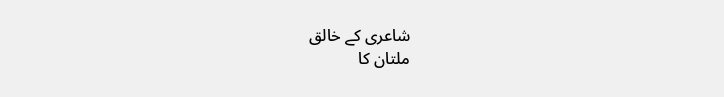شاعری کے خالق
ملتان کا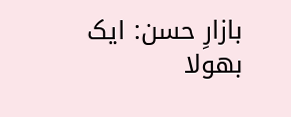بازارِ حسن: ایک بھولا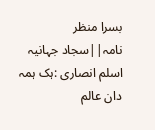بسرا منظر نامہ||سجاد جہانیہ
اسلم انصاری :ہک ہمہ دان عالم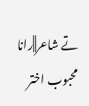تے شاعر||رانا محبوب اختر